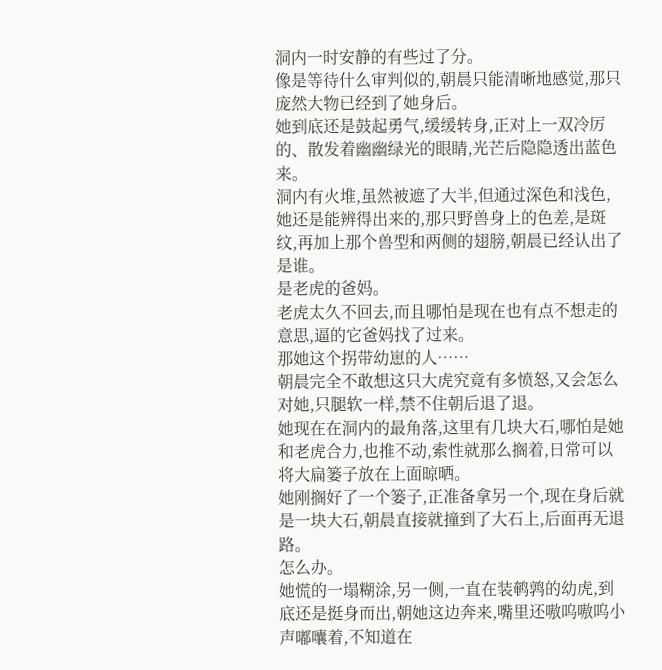洞内一时安静的有些过了分。
像是等待什么审判似的,朝晨只能清晰地感觉,那只庞然大物已经到了她身后。
她到底还是鼓起勇气,缓缓转身,正对上一双冷厉的、散发着幽幽绿光的眼睛,光芒后隐隐透出蓝色来。
洞内有火堆,虽然被遮了大半,但通过深色和浅色,她还是能辨得出来的,那只野兽身上的色差,是斑纹,再加上那个兽型和两侧的翅膀,朝晨已经认出了是谁。
是老虎的爸妈。
老虎太久不回去,而且哪怕是现在也有点不想走的意思,逼的它爸妈找了过来。
那她这个拐带幼崽的人……
朝晨完全不敢想这只大虎究竟有多愤怒,又会怎么对她,只腿软一样,禁不住朝后退了退。
她现在在洞内的最角落,这里有几块大石,哪怕是她和老虎合力,也推不动,索性就那么搁着,日常可以将大扁篓子放在上面晾晒。
她刚搁好了一个篓子,正准备拿另一个,现在身后就是一块大石,朝晨直接就撞到了大石上,后面再无退路。
怎么办。
她慌的一塌糊涂,另一侧,一直在装鹌鹑的幼虎,到底还是挺身而出,朝她这边奔来,嘴里还嗷呜嗷呜小声嘟囔着,不知道在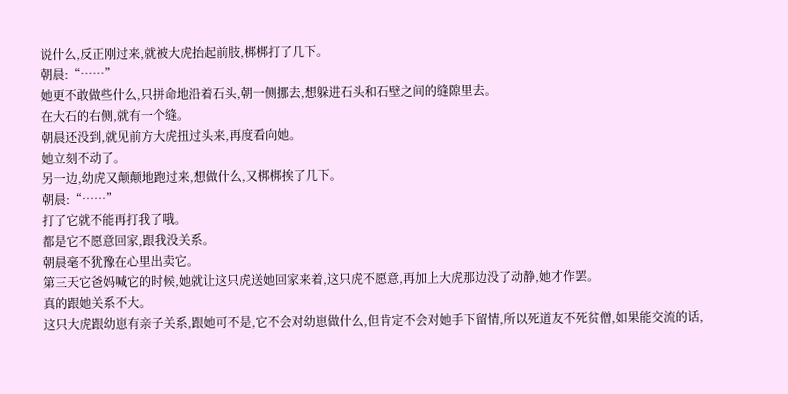说什么,反正刚过来,就被大虎抬起前肢,梆梆打了几下。
朝晨:“……”
她更不敢做些什么,只拼命地沿着石头,朝一侧挪去,想躲进石头和石壁之间的缝隙里去。
在大石的右侧,就有一个缝。
朝晨还没到,就见前方大虎扭过头来,再度看向她。
她立刻不动了。
另一边,幼虎又颠颠地跑过来,想做什么,又梆梆挨了几下。
朝晨:“……”
打了它就不能再打我了哦。
都是它不愿意回家,跟我没关系。
朝晨毫不犹豫在心里出卖它。
第三天它爸妈喊它的时候,她就让这只虎送她回家来着,这只虎不愿意,再加上大虎那边没了动静,她才作罢。
真的跟她关系不大。
这只大虎跟幼崽有亲子关系,跟她可不是,它不会对幼崽做什么,但肯定不会对她手下留情,所以死道友不死贫僧,如果能交流的话,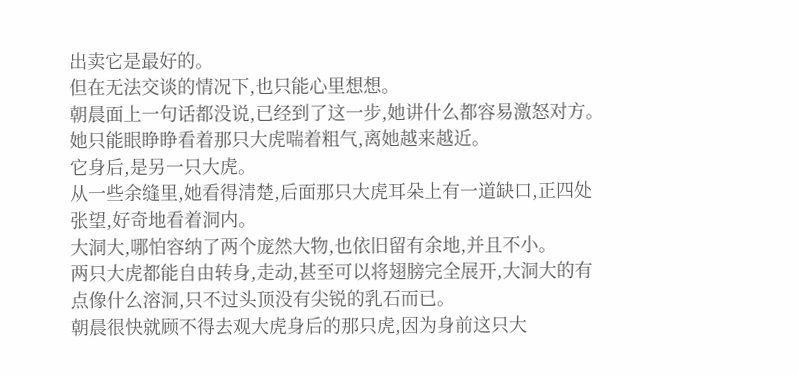出卖它是最好的。
但在无法交谈的情况下,也只能心里想想。
朝晨面上一句话都没说,已经到了这一步,她讲什么都容易激怒对方。
她只能眼睁睁看着那只大虎喘着粗气,离她越来越近。
它身后,是另一只大虎。
从一些余缝里,她看得清楚,后面那只大虎耳朵上有一道缺口,正四处张望,好奇地看着洞内。
大洞大,哪怕容纳了两个庞然大物,也依旧留有余地,并且不小。
两只大虎都能自由转身,走动,甚至可以将翅膀完全展开,大洞大的有点像什么溶洞,只不过头顶没有尖锐的乳石而已。
朝晨很快就顾不得去观大虎身后的那只虎,因为身前这只大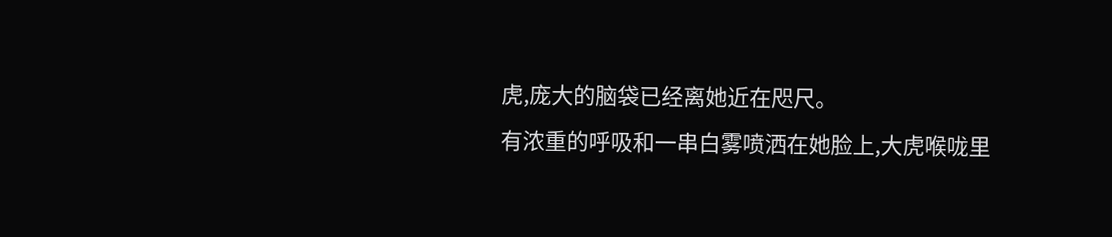虎,庞大的脑袋已经离她近在咫尺。
有浓重的呼吸和一串白雾喷洒在她脸上,大虎喉咙里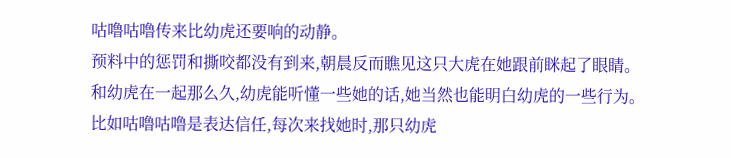咕噜咕噜传来比幼虎还要响的动静。
预料中的惩罚和撕咬都没有到来,朝晨反而瞧见这只大虎在她跟前眯起了眼睛。
和幼虎在一起那么久,幼虎能听懂一些她的话,她当然也能明白幼虎的一些行为。
比如咕噜咕噜是表达信任,每次来找她时,那只幼虎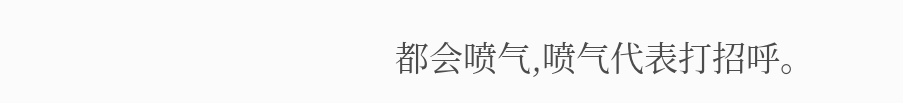都会喷气,喷气代表打招呼。